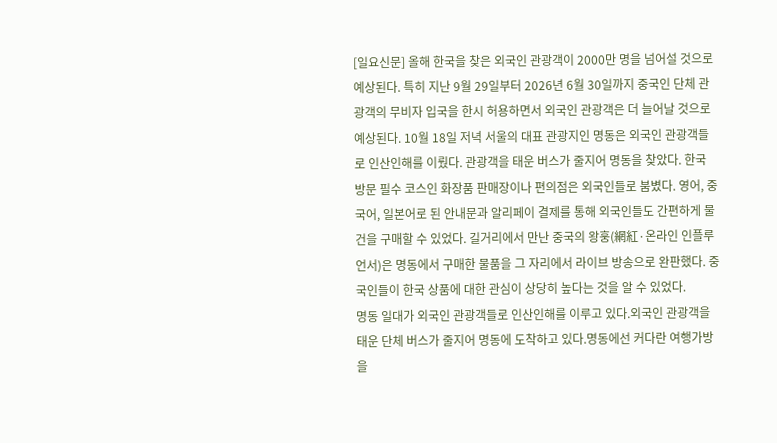[일요신문] 올해 한국을 찾은 외국인 관광객이 2000만 명을 넘어설 것으로 예상된다. 특히 지난 9월 29일부터 2026년 6월 30일까지 중국인 단체 관광객의 무비자 입국을 한시 허용하면서 외국인 관광객은 더 늘어날 것으로 예상된다. 10월 18일 저녁 서울의 대표 관광지인 명동은 외국인 관광객들로 인산인해를 이뤘다. 관광객을 태운 버스가 줄지어 명동을 찾았다. 한국 방문 필수 코스인 화장품 판매장이나 편의점은 외국인들로 붐볐다. 영어, 중국어, 일본어로 된 안내문과 알리페이 결제를 통해 외국인들도 간편하게 물건을 구매할 수 있었다. 길거리에서 만난 중국의 왕훙(網紅·온라인 인플루언서)은 명동에서 구매한 물품을 그 자리에서 라이브 방송으로 완판했다. 중국인들이 한국 상품에 대한 관심이 상당히 높다는 것을 알 수 있었다.
명동 일대가 외국인 관광객들로 인산인해를 이루고 있다.외국인 관광객을 태운 단체 버스가 줄지어 명동에 도착하고 있다.명동에선 커다란 여행가방을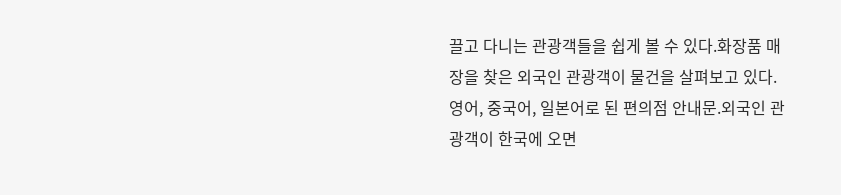끌고 다니는 관광객들을 쉽게 볼 수 있다.화장품 매장을 찾은 외국인 관광객이 물건을 살펴보고 있다.영어, 중국어, 일본어로 된 편의점 안내문.외국인 관광객이 한국에 오면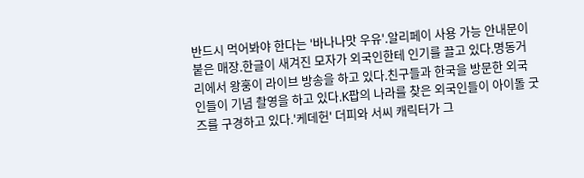반드시 먹어봐야 한다는 '바나나맛 우유'.알리페이 사용 가능 안내문이 붙은 매장.한글이 새겨진 모자가 외국인한테 인기를 끌고 있다.명동거리에서 왕훙이 라이브 방송을 하고 있다.친구들과 한국을 방문한 외국인들이 기념 촬영을 하고 있다.K팝의 나라를 찾은 외국인들이 아이돌 굿즈를 구경하고 있다.'케데헌' 더피와 서씨 캐릭터가 그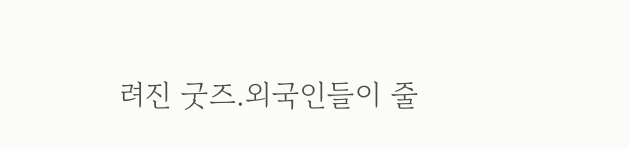려진 굿즈.외국인들이 줄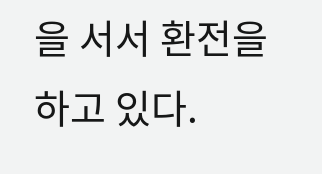을 서서 환전을 하고 있다.